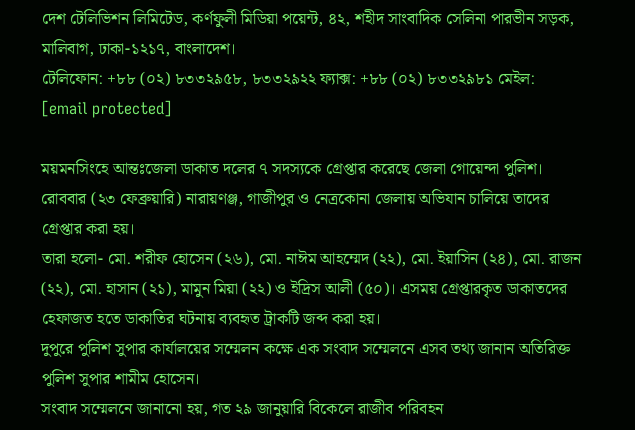দেশ টেলিভিশন লিমিটেড, কর্ণফুলী মিডিয়া পয়েন্ট, ৪২, শহীদ সাংবাদিক সেলিনা পারভীন সড়ক, মালিবাগ, ঢাকা-১২১৭, বাংলাদেশ।
টেলিফোন: +৮৮ (০২) ৮৩৩২৯৫৮, ৮৩৩২৯২২ ফ্যাক্স: +৮৮ (০২) ৮৩৩২৯৮১ মেইল: [email protected]

ময়মনসিংহে আন্তঃজেলা ডাকাত দলের ৭ সদস্যকে গ্রেপ্তার করেছে জেলা গোয়েন্দা পুলিশ।
রোববার (২৩ ফেব্রুয়ারি) নারায়ণঞ্জ, গাজীপুর ও নেত্রকোনা জেলায় অভিযান চালিয়ে তাদের গ্রেপ্তার করা হয়।
তারা হলো- মো. শরীফ হোসেন (২৬), মো. নাঈম আহম্মেদ (২২), মো. ইয়াসিন (২৪), মো. রাজন (২২), মো. হাসান (২১), মামুন মিয়া (২২) ও ইদ্রিস আলী (৫০)। এসময় গ্রেপ্তারকৃত ডাকাতদের হেফাজত হতে ডাকাতির ঘটনায় ব্যবহৃত ট্রাকটি জব্দ করা হয়।
দুপুরে পুলিশ সুপার কার্যালয়ের সম্মেলন কক্ষে এক সংবাদ সম্মেলনে এসব তথ্য জানান অতিরিক্ত পুলিশ সুপার শামীম হোসেন।
সংবাদ সম্মেলনে জানানো হয়, গত ২৯ জানুয়ারি বিকেলে রাজীব পরিবহন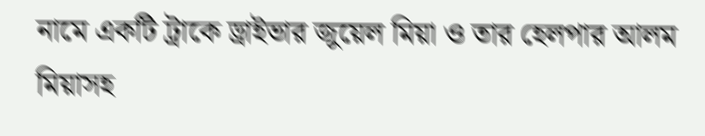নামে একটি ট্রাকে ড্রাইভার জুয়েল মিয়া ও তার হেলপার আলম মিয়াসহ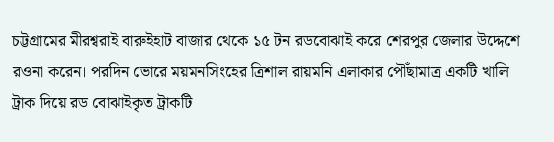চট্টগ্রামের মীরশ্বরাই বারুইহাট বাজার থেকে ১৫ টন রডবোঝাই করে শেরপুর জেলার উদ্দেশে রওনা করেন। পরদিন ভোরে ময়মনসিংহের ত্রিশাল রায়মনি এলাকার পৌঁছামাত্র একটি খালি ট্রাক দিয়ে রড বোঝাইকৃত ট্রাকটি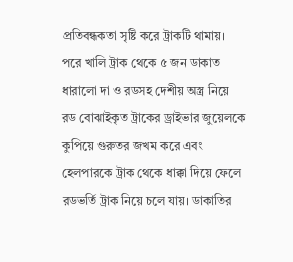প্রতিবন্ধকতা সৃষ্টি করে ট্রাকটি থামায়।
পরে খালি ট্রাক থেকে ৫ জন ডাকাত ধারালো দা ও রডসহ দেশীয় অস্ত্র নিয়ে রড বোঝাইকৃত ট্রাকের ড্রাইভার জুয়েলকে কুপিয়ে গুরুতর জখম করে এবং হেলপারকে ট্রাক থেকে ধাক্কা দিয়ে ফেলে রডভর্তি ট্রাক নিয়ে চলে যায়। ডাকাতির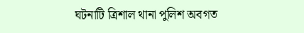ঘটনাটি ত্রিশাল থানা পুলিশ অবগত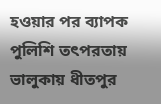হওয়ার পর ব্যাপক পুলিশি তৎপরতায় ভালুকায় ধীতপুর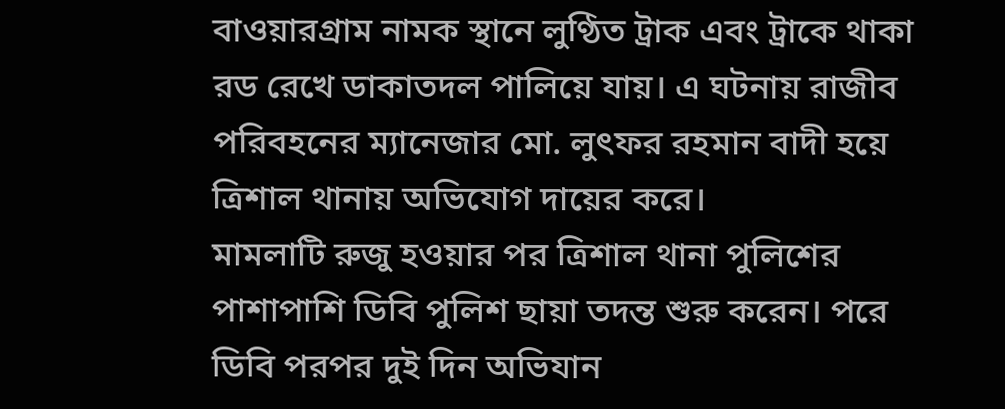বাওয়ারগ্রাম নামক স্থানে লুণ্ঠিত ট্রাক এবং ট্রাকে থাকা রড রেখে ডাকাতদল পালিয়ে যায়। এ ঘটনায় রাজীব পরিবহনের ম্যানেজার মো. লুৎফর রহমান বাদী হয়ে ত্রিশাল থানায় অভিযোগ দায়ের করে।
মামলাটি রুজু হওয়ার পর ত্রিশাল থানা পুলিশের পাশাপাশি ডিবি পুলিশ ছায়া তদন্ত শুরু করেন। পরে ডিবি পরপর দুই দিন অভিযান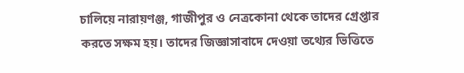চালিয়ে নারায়ণঞ্জ, গাজীপুর ও নেত্রকোনা থেকে তাদের গ্রেপ্তার করতে সক্ষম হয়। তাদের জিজ্ঞাসাবাদে দেওয়া তথ্যের ভিত্তিতে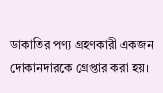ডাকাতির পণ্য গ্রহণকারী একজন দোকানদারকে গ্রেপ্তার করা হয়।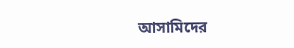আসামিদের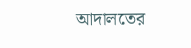আদালতের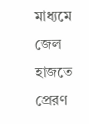মাধ্যমে জেল হাজতে প্রেরণ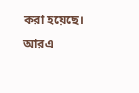করা হয়েছে।
আরএ